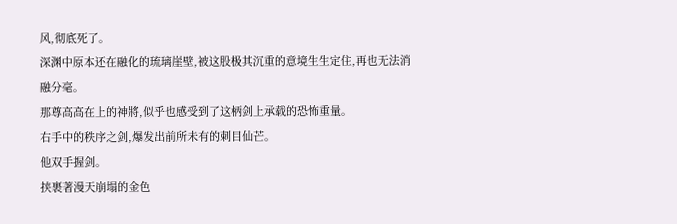风,彻底死了。
深渊中原本还在融化的琉璃崖壁,被这股极其沉重的意境生生定住,再也无法消融分毫。
那尊高高在上的神將,似乎也感受到了这柄剑上承载的恐怖重量。
右手中的秩序之剑,爆发出前所未有的刺目仙芒。
他双手握剑。
挟裹著漫天崩塌的金色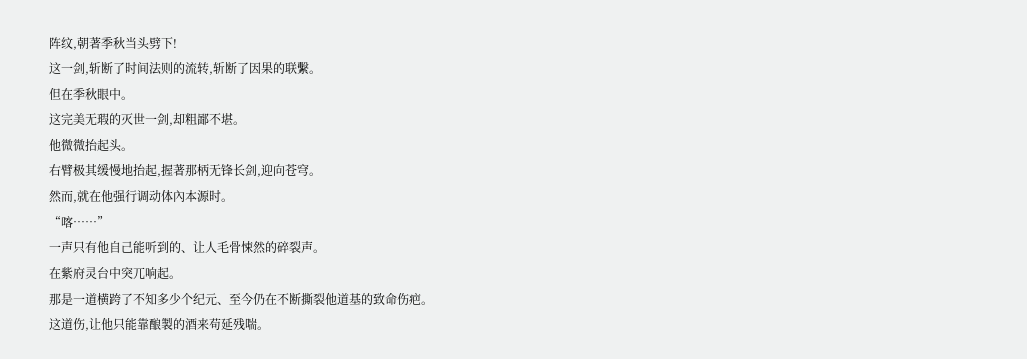阵纹,朝著季秋当头劈下!
这一剑,斩断了时间法则的流转,斩断了因果的联繫。
但在季秋眼中。
这完美无瑕的灭世一剑,却粗鄙不堪。
他微微抬起头。
右臂极其缓慢地抬起,握著那柄无锋长剑,迎向苍穹。
然而,就在他强行调动体內本源时。
“喀……”
一声只有他自己能听到的、让人毛骨悚然的碎裂声。
在紫府灵台中突兀响起。
那是一道横跨了不知多少个纪元、至今仍在不断撕裂他道基的致命伤疤。
这道伤,让他只能靠酿製的酒来苟延残喘。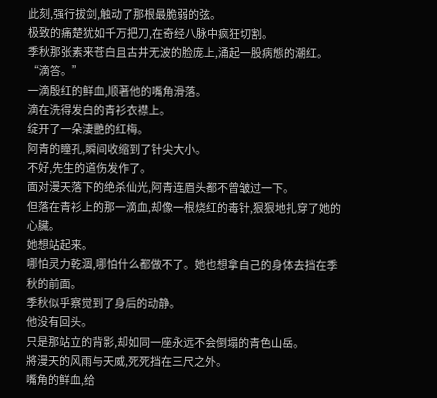此刻,强行拔剑,触动了那根最脆弱的弦。
极致的痛楚犹如千万把刀,在奇经八脉中疯狂切割。
季秋那张素来苍白且古井无波的脸庞上,涌起一股病態的潮红。
“滴答。”
一滴殷红的鲜血,顺著他的嘴角滑落。
滴在洗得发白的青衫衣襟上。
绽开了一朵淒艷的红梅。
阿青的瞳孔,瞬间收缩到了针尖大小。
不好,先生的道伤发作了。
面对漫天落下的绝杀仙光,阿青连眉头都不曾皱过一下。
但落在青衫上的那一滴血,却像一根烧红的毒针,狠狠地扎穿了她的心臟。
她想站起来。
哪怕灵力乾涸,哪怕什么都做不了。她也想拿自己的身体去挡在季秋的前面。
季秋似乎察觉到了身后的动静。
他没有回头。
只是那站立的背影,却如同一座永远不会倒塌的青色山岳。
將漫天的风雨与天威,死死挡在三尺之外。
嘴角的鲜血,给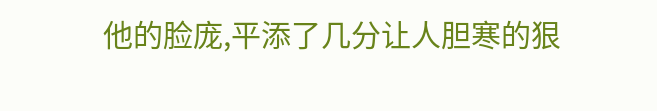他的脸庞,平添了几分让人胆寒的狠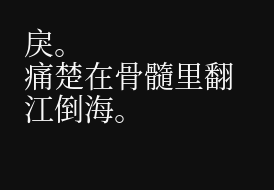戾。
痛楚在骨髓里翻江倒海。